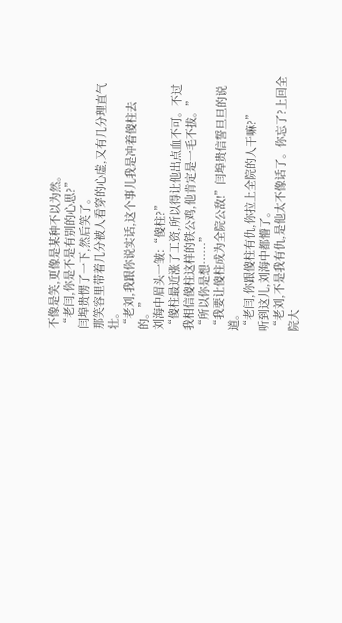不像是笑,更像是某种不以为然。
“老闫,你是不是有别的心思?”
闫埠贵愣了一下,然后笑了。
那笑容里带着几分被人看穿的心虚,又有几分理直气壮。
“老刘,我跟你说实话,这个事儿我是冲着傻柱去的。”
刘海中眉头一皱:“傻柱?”
“傻柱最近涨了工资,所以得让他出点血不可。不过我相信傻柱这样的铁公鸡,他肯定是一毛不拔。”
“所以你是想……”
“我要让傻柱成为全院公敌!”闫埠贵信誓旦旦的说道。
“老闫,你跟傻柱有仇,你拉上全院的人干嘛?”
听到这儿,刘海中都懵了。
“老刘,不是我有仇,是他太不像话了。你忘了?上回全院大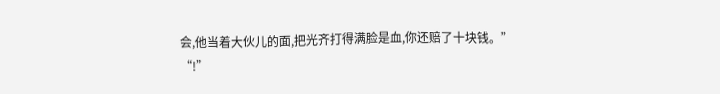会,他当着大伙儿的面,把光齐打得满脸是血,你还赔了十块钱。”
“!”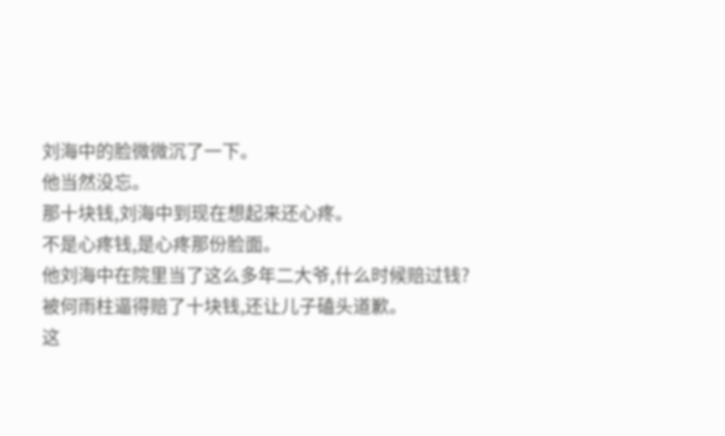刘海中的脸微微沉了一下。
他当然没忘。
那十块钱,刘海中到现在想起来还心疼。
不是心疼钱,是心疼那份脸面。
他刘海中在院里当了这么多年二大爷,什么时候赔过钱?
被何雨柱逼得赔了十块钱,还让儿子磕头道歉。
这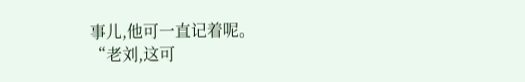事儿,他可一直记着呢。
“老刘,这可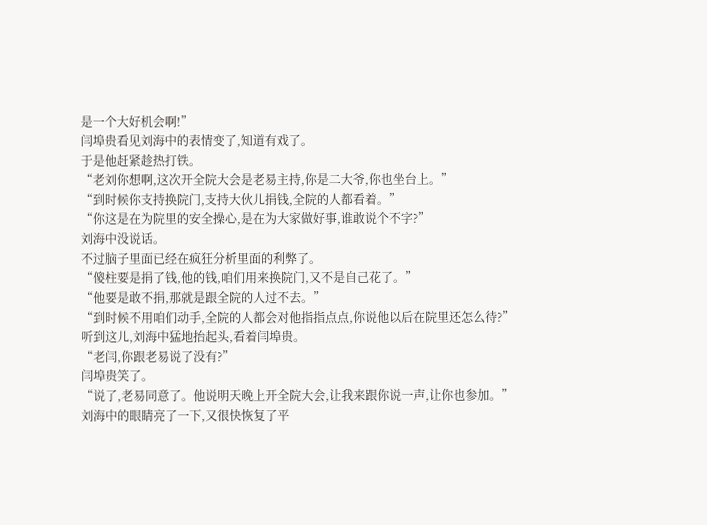是一个大好机会啊!”
闫埠贵看见刘海中的表情变了,知道有戏了。
于是他赶紧趁热打铁。
“老刘你想啊,这次开全院大会是老易主持,你是二大爷,你也坐台上。”
“到时候你支持换院门,支持大伙儿捐钱,全院的人都看着。”
“你这是在为院里的安全操心,是在为大家做好事,谁敢说个不字?”
刘海中没说话。
不过脑子里面已经在疯狂分析里面的利弊了。
“傻柱要是捐了钱,他的钱,咱们用来换院门,又不是自己花了。”
“他要是敢不捐,那就是跟全院的人过不去。”
“到时候不用咱们动手,全院的人都会对他指指点点,你说他以后在院里还怎么待?”
听到这儿,刘海中猛地抬起头,看着闫埠贵。
“老闫,你跟老易说了没有?”
闫埠贵笑了。
“说了,老易同意了。他说明天晚上开全院大会,让我来跟你说一声,让你也参加。”
刘海中的眼睛亮了一下,又很快恢复了平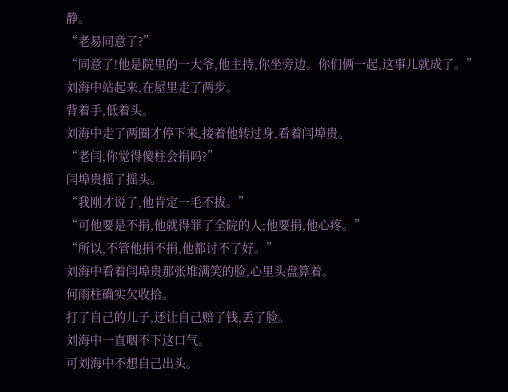静。
“老易同意了?”
“同意了!他是院里的一大爷,他主持,你坐旁边。你们俩一起,这事儿就成了。”
刘海中站起来,在屋里走了两步。
背着手,低着头。
刘海中走了两圈才停下来,接着他转过身,看着闫埠贵。
“老闫,你觉得傻柱会捐吗?”
闫埠贵摇了摇头。
“我刚才说了,他肯定一毛不拔。”
“可他要是不捐,他就得罪了全院的人;他要捐,他心疼。”
“所以,不管他捐不捐,他都讨不了好。”
刘海中看着闫埠贵那张堆满笑的脸,心里头盘算着。
何雨柱确实欠收拾。
打了自己的儿子,还让自己赔了钱,丢了脸。
刘海中一直咽不下这口气。
可刘海中不想自己出头。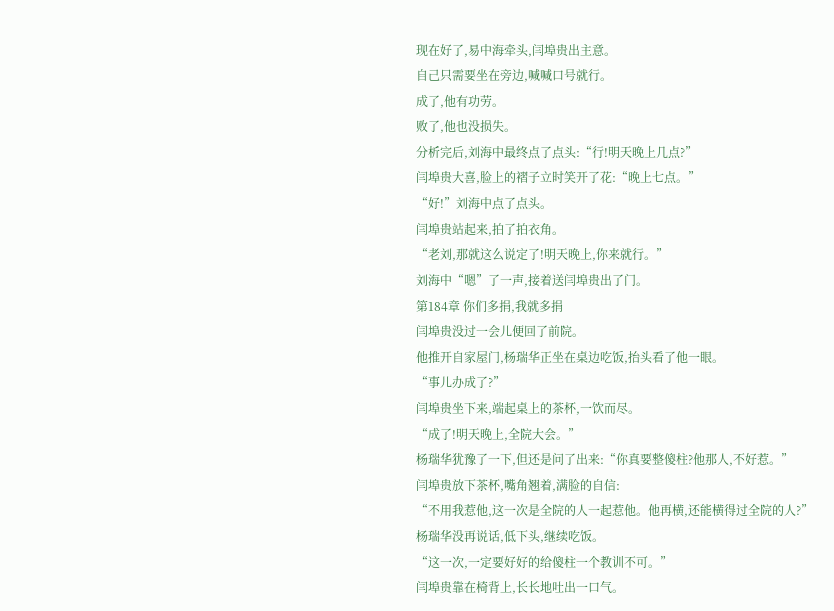现在好了,易中海牵头,闫埠贵出主意。
自己只需要坐在旁边,喊喊口号就行。
成了,他有功劳。
败了,他也没损失。
分析完后,刘海中最终点了点头:“行!明天晚上几点?”
闫埠贵大喜,脸上的褶子立时笑开了花:“晚上七点。”
“好!”刘海中点了点头。
闫埠贵站起来,拍了拍衣角。
“老刘,那就这么说定了!明天晚上,你来就行。”
刘海中“嗯”了一声,接着送闫埠贵出了门。
第184章 你们多捐,我就多捐
闫埠贵没过一会儿便回了前院。
他推开自家屋门,杨瑞华正坐在桌边吃饭,抬头看了他一眼。
“事儿办成了?”
闫埠贵坐下来,端起桌上的茶杯,一饮而尽。
“成了!明天晚上,全院大会。”
杨瑞华犹豫了一下,但还是问了出来:“你真要整傻柱?他那人,不好惹。”
闫埠贵放下茶杯,嘴角翘着,满脸的自信:
“不用我惹他,这一次是全院的人一起惹他。他再横,还能横得过全院的人?”
杨瑞华没再说话,低下头,继续吃饭。
“这一次,一定要好好的给傻柱一个教训不可。”
闫埠贵靠在椅背上,长长地吐出一口气。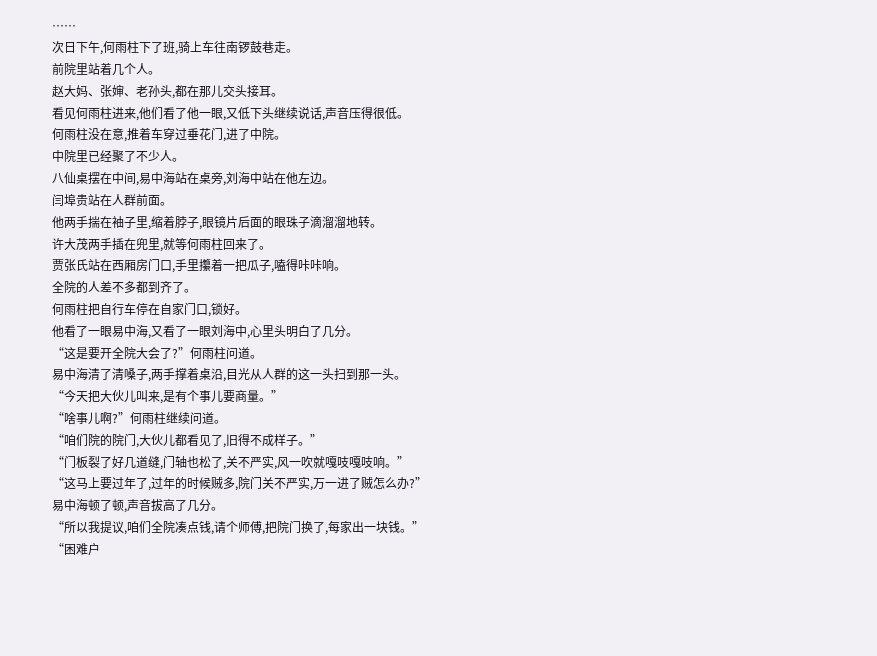……
次日下午,何雨柱下了班,骑上车往南锣鼓巷走。
前院里站着几个人。
赵大妈、张婶、老孙头,都在那儿交头接耳。
看见何雨柱进来,他们看了他一眼,又低下头继续说话,声音压得很低。
何雨柱没在意,推着车穿过垂花门,进了中院。
中院里已经聚了不少人。
八仙桌摆在中间,易中海站在桌旁,刘海中站在他左边。
闫埠贵站在人群前面。
他两手揣在袖子里,缩着脖子,眼镜片后面的眼珠子滴溜溜地转。
许大茂两手插在兜里,就等何雨柱回来了。
贾张氏站在西厢房门口,手里攥着一把瓜子,嗑得咔咔响。
全院的人差不多都到齐了。
何雨柱把自行车停在自家门口,锁好。
他看了一眼易中海,又看了一眼刘海中,心里头明白了几分。
“这是要开全院大会了?”何雨柱问道。
易中海清了清嗓子,两手撑着桌沿,目光从人群的这一头扫到那一头。
“今天把大伙儿叫来,是有个事儿要商量。”
“啥事儿啊?”何雨柱继续问道。
“咱们院的院门,大伙儿都看见了,旧得不成样子。”
“门板裂了好几道缝,门轴也松了,关不严实,风一吹就嘎吱嘎吱响。”
“这马上要过年了,过年的时候贼多,院门关不严实,万一进了贼怎么办?”
易中海顿了顿,声音拔高了几分。
“所以我提议,咱们全院凑点钱,请个师傅,把院门换了,每家出一块钱。”
“困难户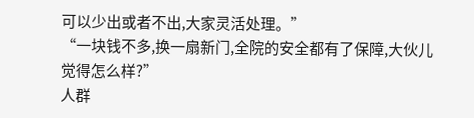可以少出或者不出,大家灵活处理。”
“一块钱不多,换一扇新门,全院的安全都有了保障,大伙儿觉得怎么样?”
人群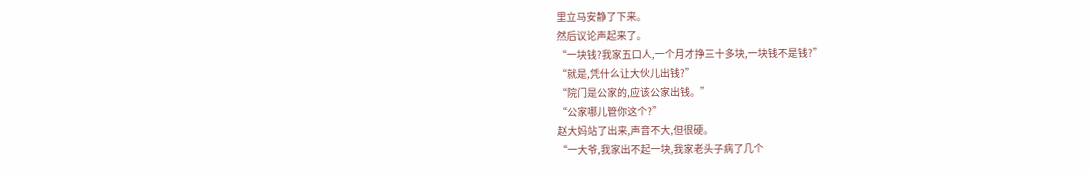里立马安静了下来。
然后议论声起来了。
“一块钱?我家五口人,一个月才挣三十多块,一块钱不是钱?”
“就是,凭什么让大伙儿出钱?”
“院门是公家的,应该公家出钱。”
“公家哪儿管你这个?”
赵大妈站了出来,声音不大,但很硬。
“一大爷,我家出不起一块,我家老头子病了几个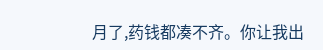月了,药钱都凑不齐。你让我出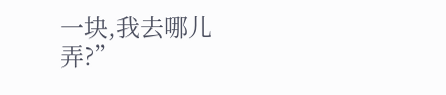一块,我去哪儿弄?”